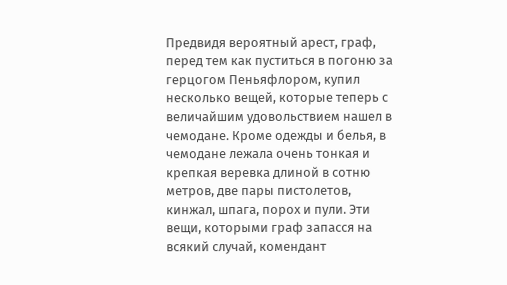Предвидя вероятный арест, граф, перед тем как пуститься в погоню за герцогом Пеньяфлором, купил несколько вещей, которые теперь с величайшим удовольствием нашел в чемодане. Кроме одежды и белья, в чемодане лежала очень тонкая и крепкая веревка длиной в сотню метров, две пары пистолетов, кинжал, шпага, порох и пули. Эти вещи, которыми граф запасся на всякий случай, комендант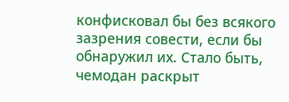конфисковал бы без всякого зазрения совести, если бы обнаружил их. Стало быть, чемодан раскрыт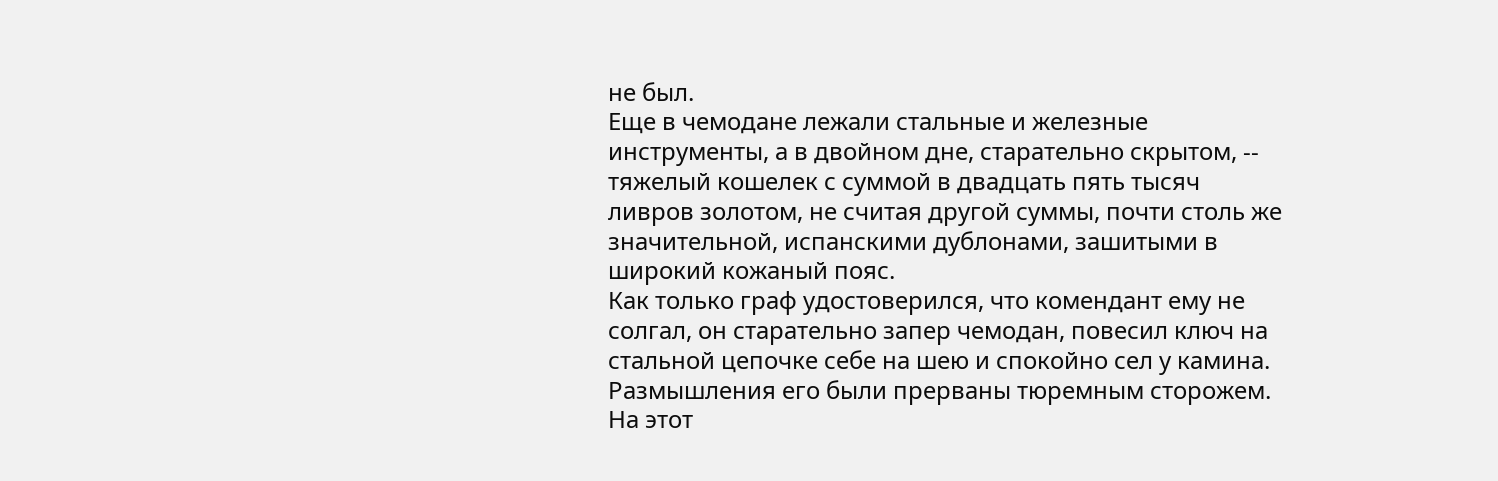не был.
Еще в чемодане лежали стальные и железные инструменты, а в двойном дне, старательно скрытом, -- тяжелый кошелек с суммой в двадцать пять тысяч ливров золотом, не считая другой суммы, почти столь же значительной, испанскими дублонами, зашитыми в широкий кожаный пояс.
Как только граф удостоверился, что комендант ему не солгал, он старательно запер чемодан, повесил ключ на стальной цепочке себе на шею и спокойно сел у камина.
Размышления его были прерваны тюремным сторожем. На этот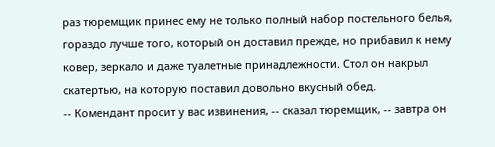раз тюремщик принес ему не только полный набор постельного белья, гораздо лучше того, который он доставил прежде, но прибавил к нему ковер, зеркало и даже туалетные принадлежности. Стол он накрыл скатертью, на которую поставил довольно вкусный обед.
-- Комендант просит у вас извинения, -- сказал тюремщик, -- завтра он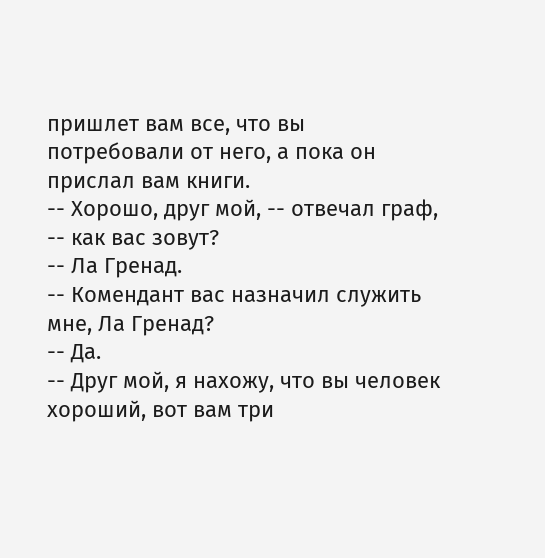пришлет вам все, что вы потребовали от него, а пока он прислал вам книги.
-- Хорошо, друг мой, -- отвечал граф, -- как вас зовут?
-- Ла Гренад.
-- Комендант вас назначил служить мне, Ла Гренад?
-- Да.
-- Друг мой, я нахожу, что вы человек хороший, вот вам три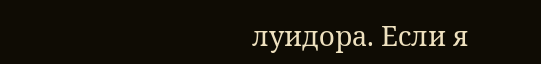луидора. Если я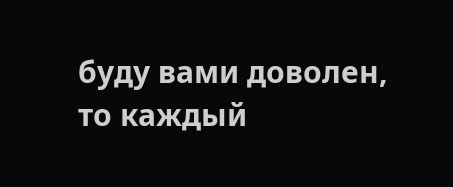буду вами доволен, то каждый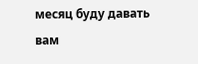месяц буду давать вам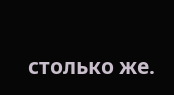столько же.